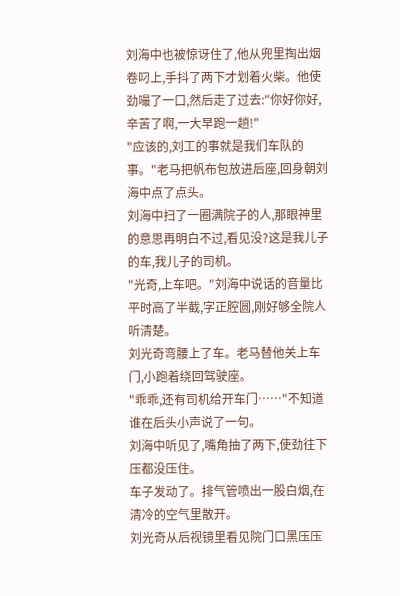刘海中也被惊讶住了,他从兜里掏出烟卷叼上,手抖了两下才划着火柴。他使劲嘬了一口,然后走了过去:"你好你好,辛苦了啊,一大早跑一趟!"
"应该的,刘工的事就是我们车队的事。"老马把帆布包放进后座,回身朝刘海中点了点头。
刘海中扫了一圈满院子的人,那眼神里的意思再明白不过,看见没?这是我儿子的车,我儿子的司机。
"光奇,上车吧。"刘海中说话的音量比平时高了半截,字正腔圆,刚好够全院人听清楚。
刘光奇弯腰上了车。老马替他关上车门,小跑着绕回驾驶座。
"乖乖,还有司机给开车门……"不知道谁在后头小声说了一句。
刘海中听见了,嘴角抽了两下,使劲往下压都没压住。
车子发动了。排气管喷出一股白烟,在清冷的空气里散开。
刘光奇从后视镜里看见院门口黑压压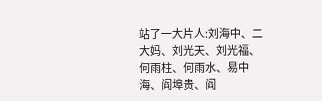站了一大片人:刘海中、二大妈、刘光天、刘光福、何雨柱、何雨水、易中海、阎埠贵、阎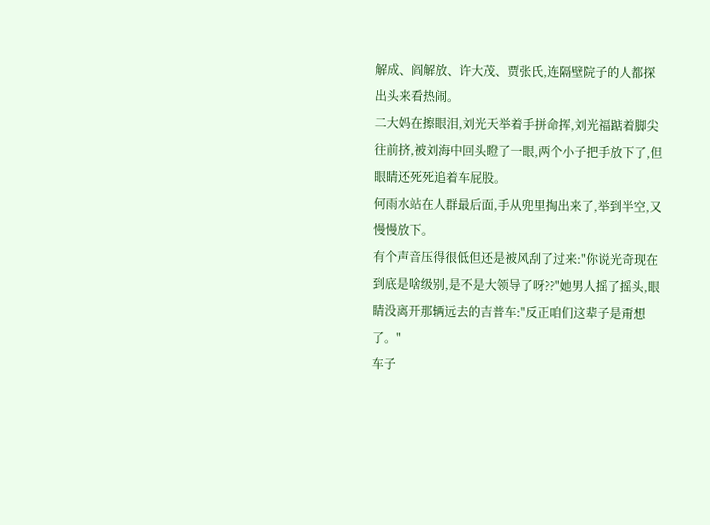解成、阎解放、许大茂、贾张氏,连隔壁院子的人都探出头来看热闹。
二大妈在擦眼泪,刘光天举着手拼命挥,刘光福踮着脚尖往前挤,被刘海中回头瞪了一眼,两个小子把手放下了,但眼睛还死死追着车屁股。
何雨水站在人群最后面,手从兜里掏出来了,举到半空,又慢慢放下。
有个声音压得很低但还是被风刮了过来:"你说光奇现在到底是啥级别,是不是大领导了呀??"她男人摇了摇头,眼睛没离开那辆远去的吉普车:"反正咱们这辈子是甭想了。"
车子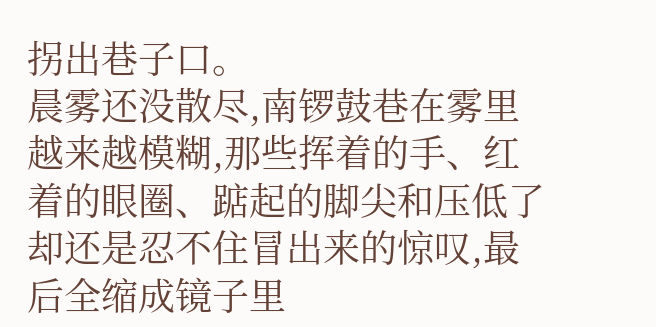拐出巷子口。
晨雾还没散尽,南锣鼓巷在雾里越来越模糊,那些挥着的手、红着的眼圈、踮起的脚尖和压低了却还是忍不住冒出来的惊叹,最后全缩成镜子里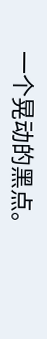一个晃动的黑点。